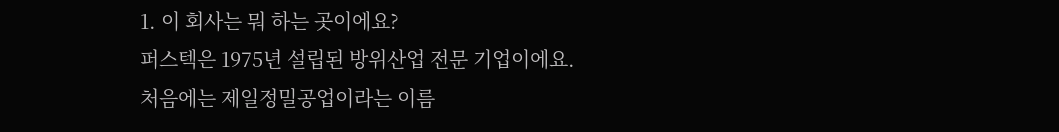1. 이 회사는 뭐 하는 곳이에요?
퍼스텍은 1975년 설립된 방위산업 전문 기업이에요. 처음에는 제일정밀공업이라는 이름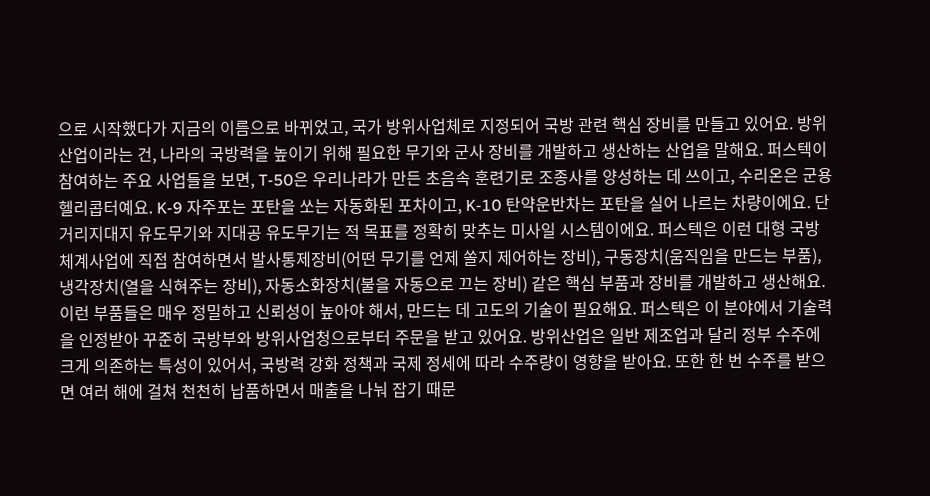으로 시작했다가 지금의 이름으로 바뀌었고, 국가 방위사업체로 지정되어 국방 관련 핵심 장비를 만들고 있어요. 방위산업이라는 건, 나라의 국방력을 높이기 위해 필요한 무기와 군사 장비를 개발하고 생산하는 산업을 말해요. 퍼스텍이 참여하는 주요 사업들을 보면, T-50은 우리나라가 만든 초음속 훈련기로 조종사를 양성하는 데 쓰이고, 수리온은 군용 헬리콥터예요. K-9 자주포는 포탄을 쏘는 자동화된 포차이고, K-10 탄약운반차는 포탄을 실어 나르는 차량이에요. 단거리지대지 유도무기와 지대공 유도무기는 적 목표를 정확히 맞추는 미사일 시스템이에요. 퍼스텍은 이런 대형 국방 체계사업에 직접 참여하면서 발사통제장비(어떤 무기를 언제 쏠지 제어하는 장비), 구동장치(움직임을 만드는 부품), 냉각장치(열을 식혀주는 장비), 자동소화장치(불을 자동으로 끄는 장비) 같은 핵심 부품과 장비를 개발하고 생산해요. 이런 부품들은 매우 정밀하고 신뢰성이 높아야 해서, 만드는 데 고도의 기술이 필요해요. 퍼스텍은 이 분야에서 기술력을 인정받아 꾸준히 국방부와 방위사업청으로부터 주문을 받고 있어요. 방위산업은 일반 제조업과 달리 정부 수주에 크게 의존하는 특성이 있어서, 국방력 강화 정책과 국제 정세에 따라 수주량이 영향을 받아요. 또한 한 번 수주를 받으면 여러 해에 걸쳐 천천히 납품하면서 매출을 나눠 잡기 때문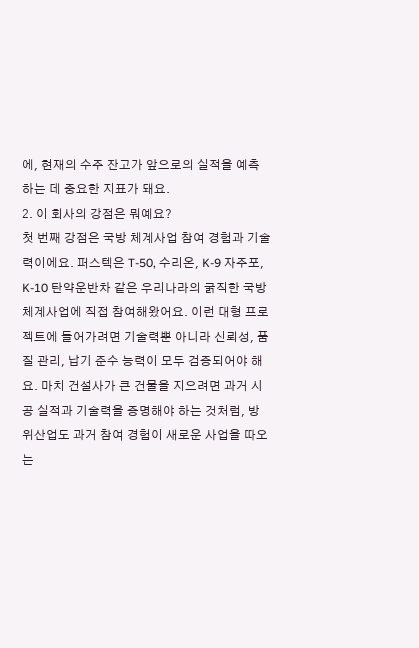에, 현재의 수주 잔고가 앞으로의 실적을 예측하는 데 중요한 지표가 돼요.
2. 이 회사의 강점은 뭐예요?
첫 번째 강점은 국방 체계사업 참여 경험과 기술력이에요. 퍼스텍은 T-50, 수리온, K-9 자주포, K-10 탄약운반차 같은 우리나라의 굵직한 국방 체계사업에 직접 참여해왔어요. 이런 대형 프로젝트에 들어가려면 기술력뿐 아니라 신뢰성, 품질 관리, 납기 준수 능력이 모두 검증되어야 해요. 마치 건설사가 큰 건물을 지으려면 과거 시공 실적과 기술력을 증명해야 하는 것처럼, 방위산업도 과거 참여 경험이 새로운 사업을 따오는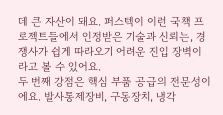데 큰 자산이 돼요. 퍼스텍이 이런 국책 프로젝트들에서 인정받은 기술과 신뢰는, 경쟁사가 쉽게 따라오기 어려운 진입 장벽이라고 볼 수 있어요.
두 번째 강점은 핵심 부품 공급의 전문성이에요. 발사통제장비, 구동장치, 냉각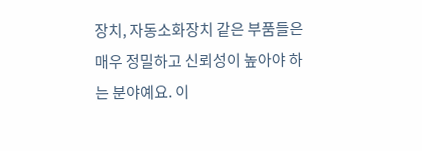장치, 자동소화장치 같은 부품들은 매우 정밀하고 신뢰성이 높아야 하는 분야예요. 이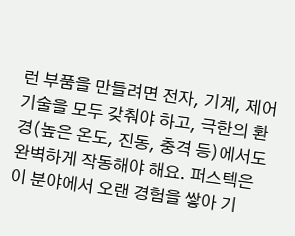런 부품을 만들려면 전자, 기계, 제어 기술을 모두 갖춰야 하고, 극한의 환경(높은 온도, 진동, 충격 등)에서도 완벽하게 작동해야 해요. 퍼스텍은 이 분야에서 오랜 경험을 쌓아 기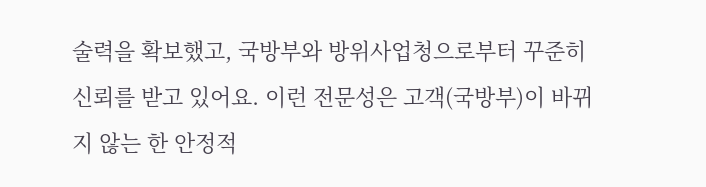술력을 확보했고, 국방부와 방위사업청으로부터 꾸준히 신뢰를 받고 있어요. 이런 전문성은 고객(국방부)이 바뀌지 않는 한 안정적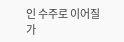인 수주로 이어질 가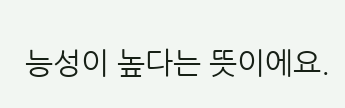능성이 높다는 뜻이에요.